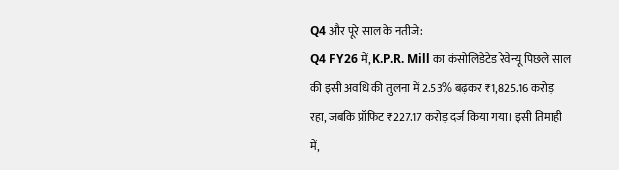Q4 और पूरे साल के नतीजे:
Q4 FY26 में, K.P.R. Mill का कंसोलिडेटेड रेवेन्यू पिछले साल की इसी अवधि की तुलना में 2.53% बढ़कर ₹1,825.16 करोड़ रहा, जबकि प्रॉफिट ₹227.17 करोड़ दर्ज किया गया। इसी तिमाही में,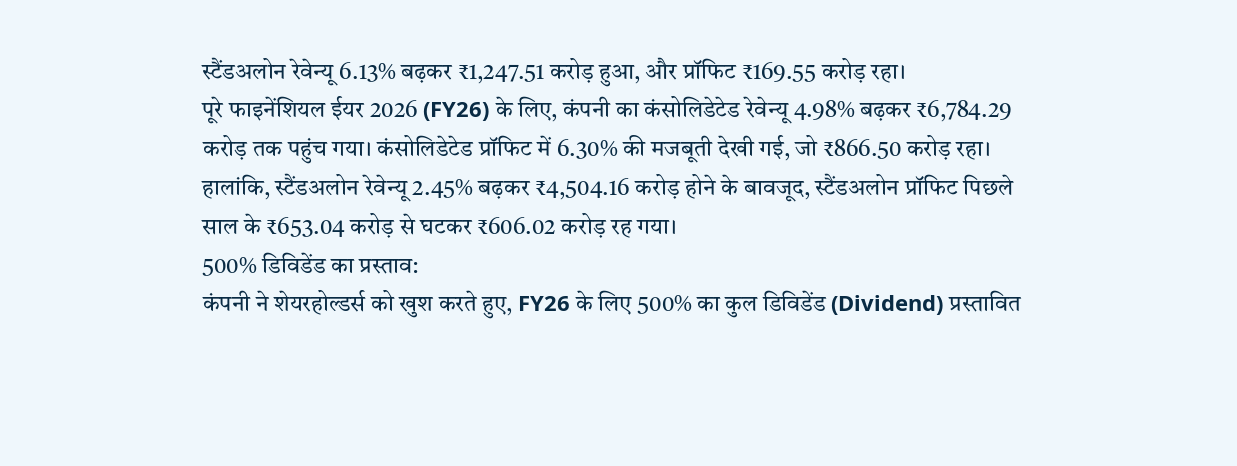स्टैंडअलोन रेवेन्यू 6.13% बढ़कर ₹1,247.51 करोड़ हुआ, और प्रॉफिट ₹169.55 करोड़ रहा।
पूरे फाइनेंशियल ईयर 2026 (FY26) के लिए, कंपनी का कंसोलिडेटेड रेवेन्यू 4.98% बढ़कर ₹6,784.29 करोड़ तक पहुंच गया। कंसोलिडेटेड प्रॉफिट में 6.30% की मजबूती देखी गई, जो ₹866.50 करोड़ रहा। हालांकि, स्टैंडअलोन रेवेन्यू 2.45% बढ़कर ₹4,504.16 करोड़ होने के बावजूद, स्टैंडअलोन प्रॉफिट पिछले साल के ₹653.04 करोड़ से घटकर ₹606.02 करोड़ रह गया।
500% डिविडेंड का प्रस्ताव:
कंपनी ने शेयरहोल्डर्स को खुश करते हुए, FY26 के लिए 500% का कुल डिविडेंड (Dividend) प्रस्तावित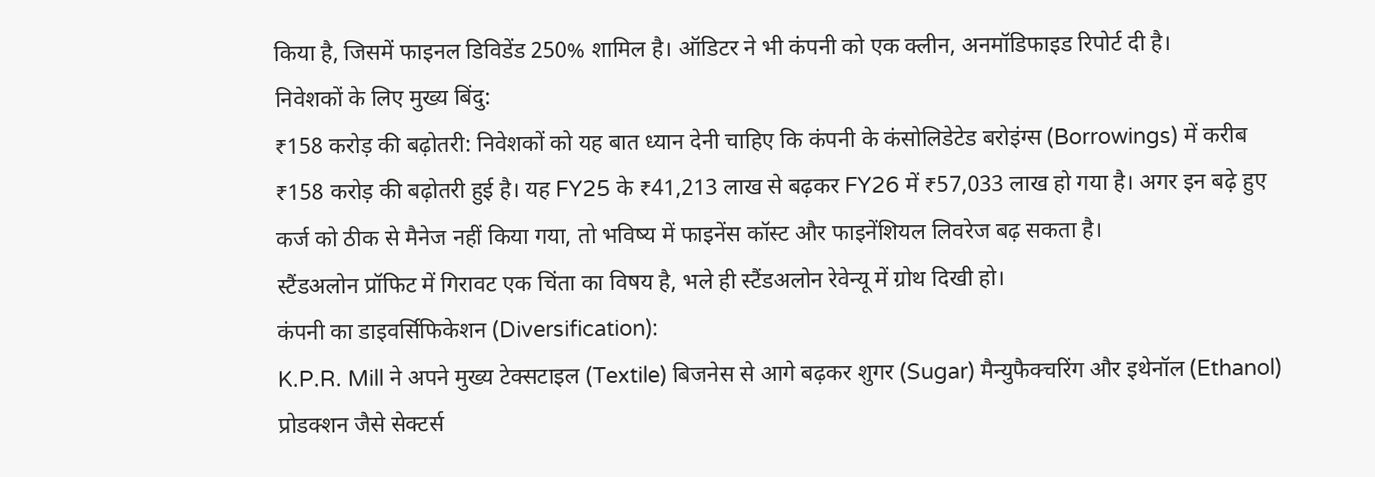किया है, जिसमें फाइनल डिविडेंड 250% शामिल है। ऑडिटर ने भी कंपनी को एक क्लीन, अनमॉडिफाइड रिपोर्ट दी है।
निवेशकों के लिए मुख्य बिंदु:
₹158 करोड़ की बढ़ोतरी: निवेशकों को यह बात ध्यान देनी चाहिए कि कंपनी के कंसोलिडेटेड बरोइंग्स (Borrowings) में करीब ₹158 करोड़ की बढ़ोतरी हुई है। यह FY25 के ₹41,213 लाख से बढ़कर FY26 में ₹57,033 लाख हो गया है। अगर इन बढ़े हुए कर्ज को ठीक से मैनेज नहीं किया गया, तो भविष्य में फाइनेंस कॉस्ट और फाइनेंशियल लिवरेज बढ़ सकता है।
स्टैंडअलोन प्रॉफिट में गिरावट एक चिंता का विषय है, भले ही स्टैंडअलोन रेवेन्यू में ग्रोथ दिखी हो।
कंपनी का डाइवर्सिफिकेशन (Diversification):
K.P.R. Mill ने अपने मुख्य टेक्सटाइल (Textile) बिजनेस से आगे बढ़कर शुगर (Sugar) मैन्युफैक्चरिंग और इथेनॉल (Ethanol) प्रोडक्शन जैसे सेक्टर्स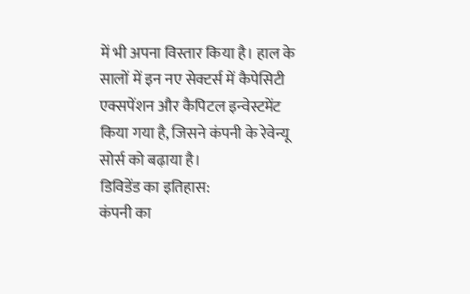में भी अपना विस्तार किया है। हाल के सालों में इन नए सेक्टर्स में कैपेसिटी एक्सपेंशन और कैपिटल इन्वेस्टमेंट किया गया है, जिसने कंपनी के रेवेन्यू सोर्स को बढ़ाया है।
डिविडेंड का इतिहास:
कंपनी का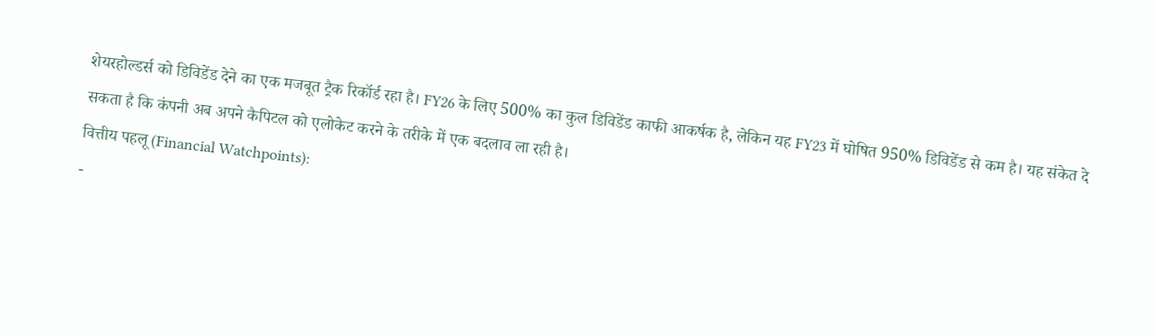शेयरहोल्डर्स को डिविडेंड देने का एक मजबूत ट्रैक रिकॉर्ड रहा है। FY26 के लिए 500% का कुल डिविडेंड काफी आकर्षक है, लेकिन यह FY23 में घोषित 950% डिविडेंड से कम है। यह संकेत दे सकता है कि कंपनी अब अपने कैपिटल को एलोकेट करने के तरीके में एक बदलाव ला रही है।
वित्तीय पहलू (Financial Watchpoints):
-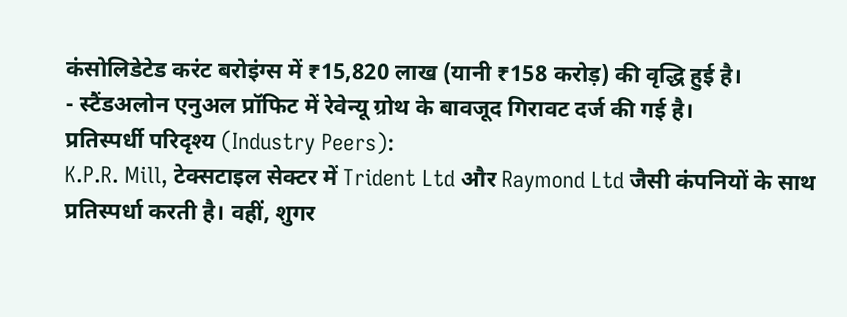कंसोलिडेटेड करंट बरोइंग्स में ₹15,820 लाख (यानी ₹158 करोड़) की वृद्धि हुई है।
- स्टैंडअलोन एनुअल प्रॉफिट में रेवेन्यू ग्रोथ के बावजूद गिरावट दर्ज की गई है।
प्रतिस्पर्धी परिदृश्य (Industry Peers):
K.P.R. Mill, टेक्सटाइल सेक्टर में Trident Ltd और Raymond Ltd जैसी कंपनियों के साथ प्रतिस्पर्धा करती है। वहीं, शुगर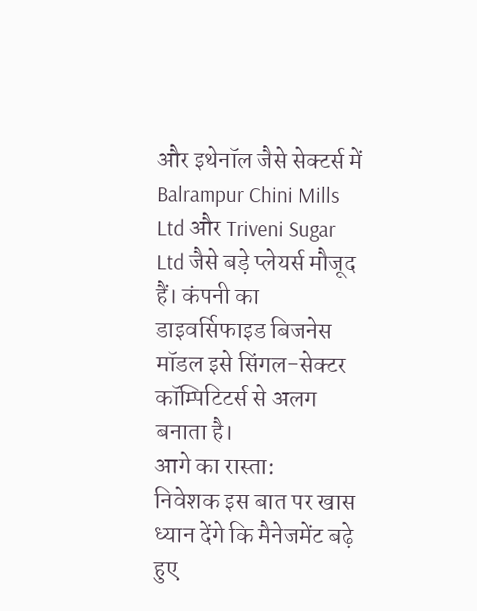और इथेनॉल जैसे सेक्टर्स में Balrampur Chini Mills Ltd और Triveni Sugar Ltd जैसे बड़े प्लेयर्स मौजूद हैं। कंपनी का डाइवर्सिफाइड बिजनेस मॉडल इसे सिंगल-सेक्टर कॉम्पिटिटर्स से अलग बनाता है।
आगे का रास्ता:
निवेशक इस बात पर खास ध्यान देंगे कि मैनेजमेंट बढ़े हुए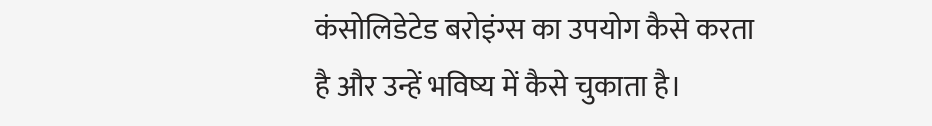कंसोलिडेटेड बरोइंग्स का उपयोग कैसे करता है और उन्हें भविष्य में कैसे चुकाता है।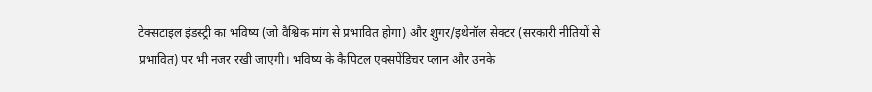टेक्सटाइल इंडस्ट्री का भविष्य (जो वैश्विक मांग से प्रभावित होगा) और शुगर/इथेनॉल सेक्टर (सरकारी नीतियों से प्रभावित) पर भी नजर रखी जाएगी। भविष्य के कैपिटल एक्सपेंडिचर प्लान और उनके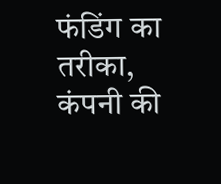फंडिंग का तरीका, कंपनी की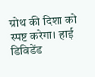ग्रोथ की दिशा को स्पष्ट करेगा। हाई डिविडेंड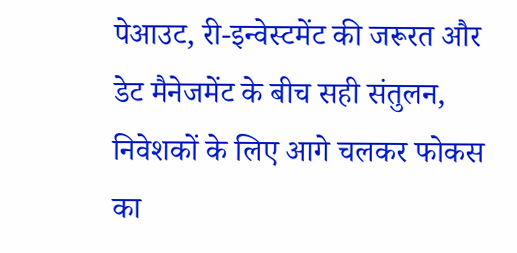पेआउट, री-इन्वेस्टमेंट की जरूरत और डेट मैनेजमेंट के बीच सही संतुलन, निवेशकों के लिए आगे चलकर फोकस का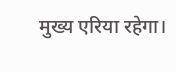मुख्य एरिया रहेगा।